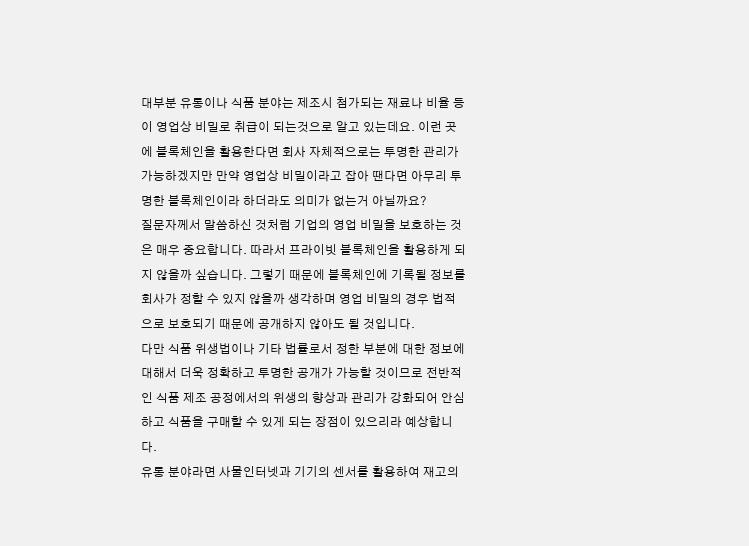대부분 유통이나 식품 분야는 제조시 첨가되는 재료나 비율 등이 영업상 비밀로 취급이 되는것으로 알고 있는데요. 이런 곳에 블록체인을 활용한다면 회사 자체적으로는 투명한 관리가 가능하겠지만 만약 영업상 비밀이라고 잡아 땐다면 아무리 투명한 블록체인이라 하더라도 의미가 없는거 아닐까요?
질문자께서 말씀하신 것처럼 기업의 영업 비밀을 보호하는 것은 매우 중요합니다. 따라서 프라이빗 블록체인을 활용하게 되지 않을까 싶습니다. 그렇기 때문에 블록체인에 기록될 정보를 회사가 정할 수 있지 않을까 생각하며 영업 비밀의 경우 법적으로 보호되기 때문에 공개하지 않아도 될 것입니다.
다만 식품 위생법이나 기타 법률로서 정한 부분에 대한 정보에 대해서 더욱 정확하고 투명한 공개가 가능할 것이므로 전반적인 식품 제조 공정에서의 위생의 향상과 관리가 강화되어 안심하고 식품을 구매할 수 있게 되는 장점이 있으리라 예상합니다.
유통 분야라면 사물인터넷과 기기의 센서를 활용하여 재고의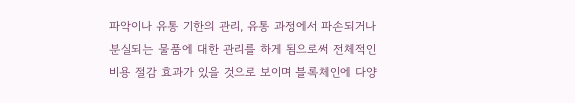파악이나 유통 기한의 관리, 유통 과정에서 파손되거나 분실되는 물품에 대한 관리를 하게 됨으로써 전체적인 비용 절감 효과가 있을 것으로 보이며 블록체인에 다양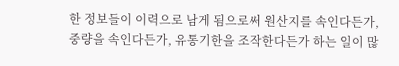한 정보들이 이력으로 남게 됨으로써 원산지를 속인다든가, 중량을 속인다든가, 유통기한을 조작한다든가 하는 일이 많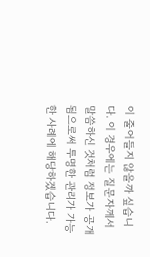이 줄어들지 않을까 싶습니다. 이 경우에는 질문자께서 말씀하신 것처럼 정보가 공개됨으로써 투명한 관리가 가능한 사례에 해당하겠습니다.